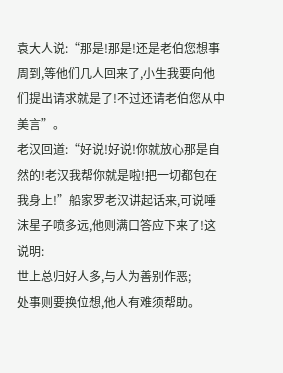袁大人说:“那是!那是!还是老伯您想事周到,等他们几人回来了,小生我要向他们提出请求就是了!不过还请老伯您从中美言”。
老汉回道:“好说!好说!你就放心那是自然的!老汉我帮你就是啦!把一切都包在我身上!”船家罗老汉讲起话来,可说唾沫星子喷多远,他则满口答应下来了!这说明:
世上总归好人多,与人为善别作恶;
处事则要换位想,他人有难须帮助。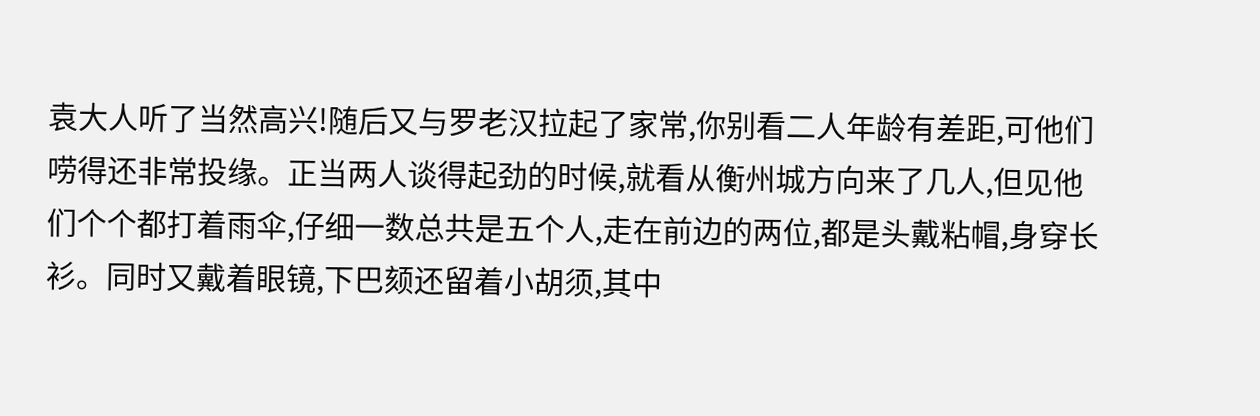袁大人听了当然高兴!随后又与罗老汉拉起了家常,你别看二人年龄有差距,可他们唠得还非常投缘。正当两人谈得起劲的时候,就看从衡州城方向来了几人,但见他们个个都打着雨伞,仔细一数总共是五个人,走在前边的两位,都是头戴粘帽,身穿长衫。同时又戴着眼镜,下巴颏还留着小胡须,其中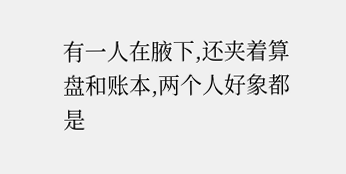有一人在腋下,还夹着算盘和账本,两个人好象都是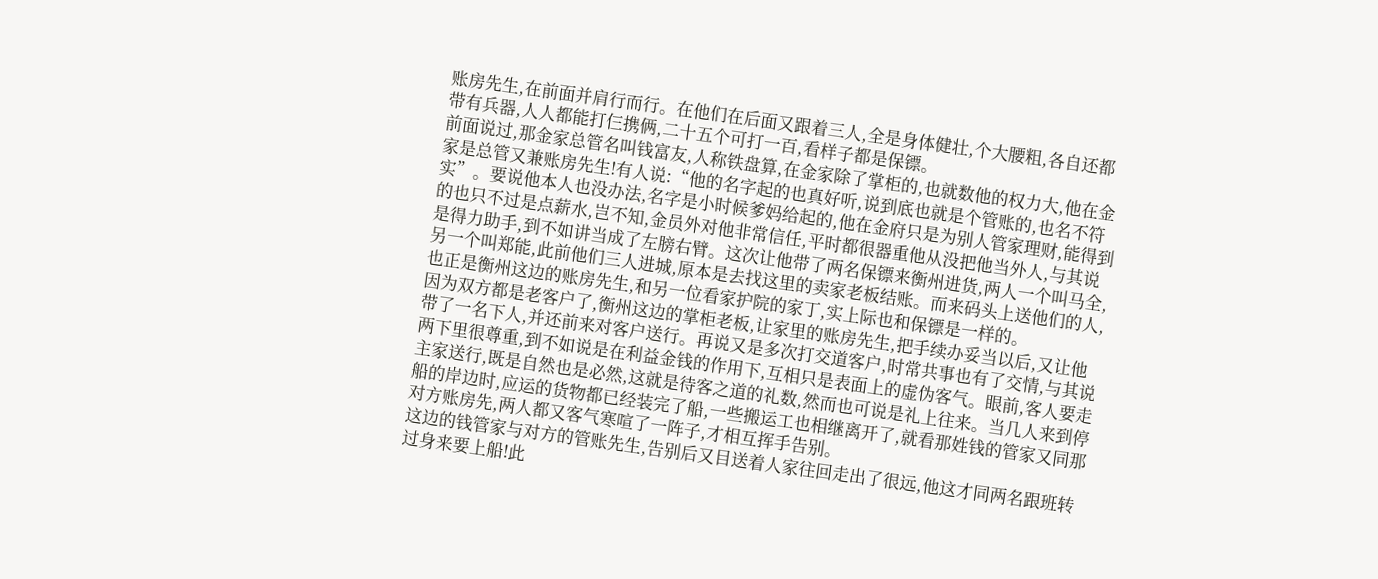账房先生,在前面并肩行而行。在他们在后面又跟着三人,全是身体健壮,个大腰粗,各自还都带有兵器,人人都能打仨携俩,二十五个可打一百,看样子都是保镖。
前面说过,那金家总管名叫钱富友,人称铁盘算,在金家除了掌柜的,也就数他的权力大,他在金家是总管又兼账房先生!有人说:“他的名字起的也真好听,说到底也就是个管账的,也名不符实”。要说他本人也没办法,名字是小时候爹妈给起的,他在金府只是为别人管家理财,能得到的也只不过是点薪水,岂不知,金员外对他非常信任,平时都很器重他从没把他当外人,与其说是得力助手,到不如讲当成了左膀右臂。这次让他带了两名保镖来衡州进货,两人一个叫马全,另一个叫郑能,此前他们三人进城,原本是去找这里的卖家老板结账。而来码头上送他们的人,也正是衡州这边的账房先生,和另一位看家护院的家丁,实上际也和保镖是一样的。
因为双方都是老客户了,衡州这边的掌柜老板,让家里的账房先生,把手续办妥当以后,又让他带了一名下人,并还前来对客户送行。再说又是多次打交道客户,时常共事也有了交情,与其说两下里很尊重,到不如说是在利益金钱的作用下,互相只是表面上的虚伪客气。眼前,客人要走主家送行,既是自然也是必然,这就是待客之道的礼数,然而也可说是礼上往来。当几人来到停船的岸边时,应运的货物都已经装完了船,一些搬运工也相继离开了,就看那姓钱的管家又同那对方账房先,两人都又客气寒喧了一阵子,才相互挥手告别。
这边的钱管家与对方的管账先生,告别后又目送着人家往回走出了很远,他这才同两名跟班转过身来要上船!此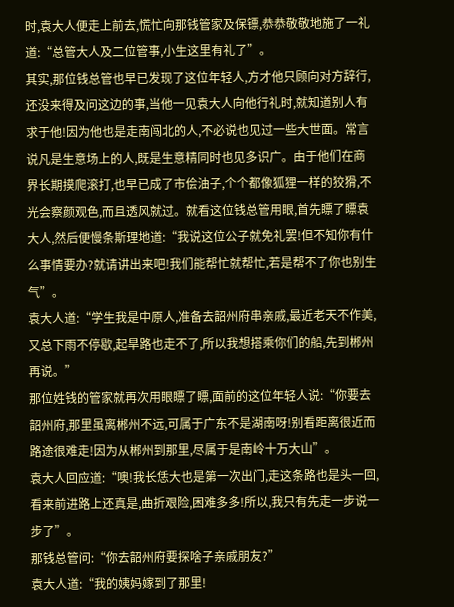时,袁大人便走上前去,慌忙向那钱管家及保镖,恭恭敬敬地施了一礼道:“总管大人及二位管事,小生这里有礼了”。
其实,那位钱总管也早已发现了这位年轻人,方才他只顾向对方辞行,还没来得及问这边的事,当他一见袁大人向他行礼时,就知道别人有求于他!因为他也是走南闯北的人,不必说也见过一些大世面。常言说凡是生意场上的人,既是生意精同时也见多识广。由于他们在商界长期摸爬滚打,也早已成了市侩油子,个个都像狐狸一样的狡猾,不光会察颜观色,而且透风就过。就看这位钱总管用眼,首先瞟了瞟袁大人,然后便慢条斯理地道:“我说这位公子就免礼罢!但不知你有什么事情要办?就请讲出来吧!我们能帮忙就帮忙,若是帮不了你也别生气”。
袁大人道:“学生我是中原人,准备去韶州府串亲戚,最近老天不作美,又总下雨不停歇,起旱路也走不了,所以我想搭乘你们的船,先到郴州再说。”
那位姓钱的管家就再次用眼瞟了瞟,面前的这位年轻人说:“你要去韶州府,那里虽离郴州不远,可属于广东不是湖南呀!别看距离很近而路途很难走!因为从郴州到那里,尽属于是南岭十万大山”。
袁大人回应道:“噢!我长恁大也是第一次出门,走这条路也是头一回,看来前进路上还真是,曲折艰险,困难多多!所以,我只有先走一步说一步了”。
那钱总管问:“你去韶州府要探啥子亲戚朋友?”
袁大人道:“我的姨妈嫁到了那里!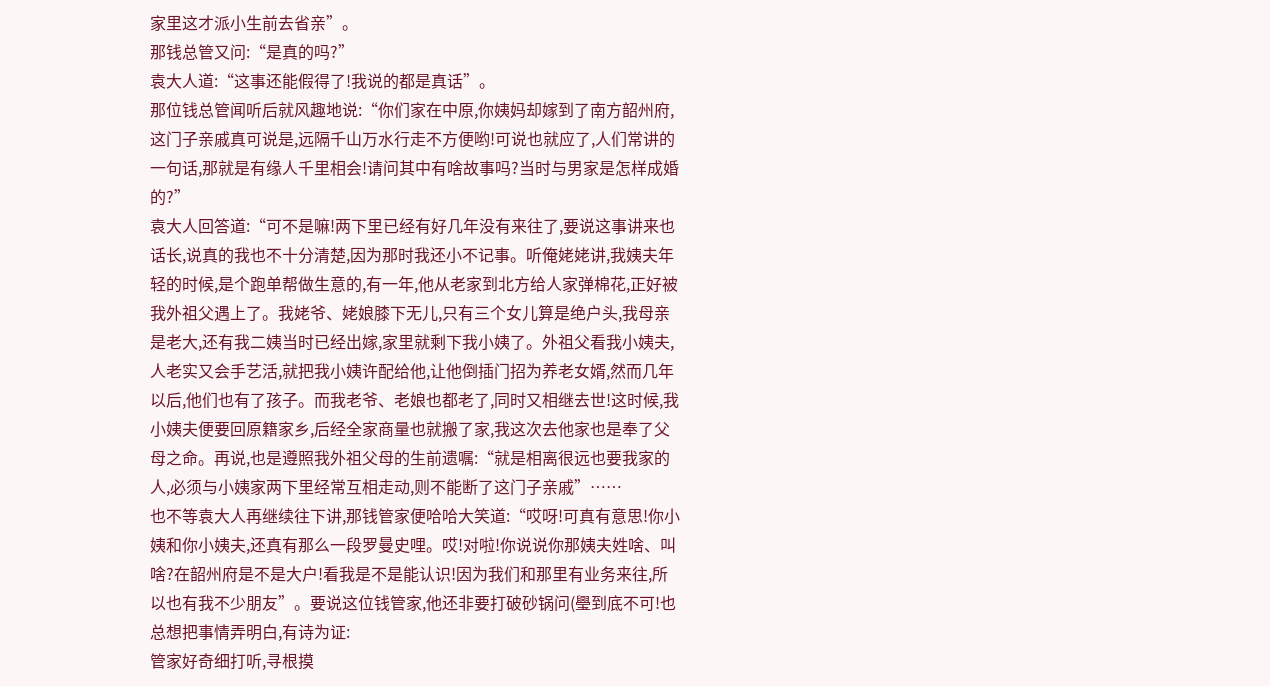家里这才派小生前去省亲”。
那钱总管又问:“是真的吗?”
袁大人道:“这事还能假得了!我说的都是真话”。
那位钱总管闻听后就风趣地说:“你们家在中原,你姨妈却嫁到了南方韶州府,这门子亲戚真可说是,远隔千山万水行走不方便哟!可说也就应了,人们常讲的一句话,那就是有缘人千里相会!请问其中有啥故事吗?当时与男家是怎样成婚的?”
袁大人回答道:“可不是嘛!两下里已经有好几年没有来往了,要说这事讲来也话长,说真的我也不十分清楚,因为那时我还小不记事。听俺姥姥讲,我姨夫年轻的时候,是个跑单帮做生意的,有一年,他从老家到北方给人家弹棉花,正好被我外祖父遇上了。我姥爷、姥娘膝下无儿,只有三个女儿算是绝户头,我母亲是老大,还有我二姨当时已经出嫁,家里就剩下我小姨了。外祖父看我小姨夫,人老实又会手艺活,就把我小姨许配给他,让他倒插门招为养老女婿,然而几年以后,他们也有了孩子。而我老爷、老娘也都老了,同时又相继去世!这时候,我小姨夫便要回原籍家乡,后经全家商量也就搬了家,我这次去他家也是奉了父母之命。再说,也是遵照我外祖父母的生前遗嘱:“就是相离很远也要我家的人,必须与小姨家两下里经常互相走动,则不能断了这门子亲戚”……
也不等袁大人再继续往下讲,那钱管家便哈哈大笑道:“哎呀!可真有意思!你小姨和你小姨夫,还真有那么一段罗曼史哩。哎!对啦!你说说你那姨夫姓啥、叫啥?在韶州府是不是大户!看我是不是能认识!因为我们和那里有业务来往,所以也有我不少朋友”。要说这位钱管家,他还非要打破砂锅问(璺到底不可!也总想把事情弄明白,有诗为证:
管家好奇细打听,寻根摸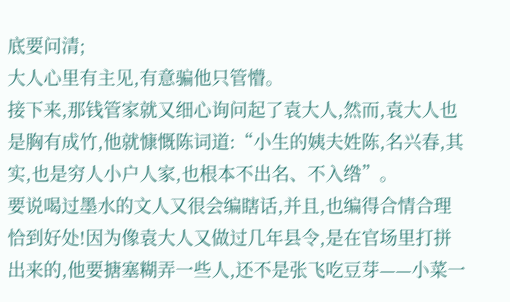底要问清;
大人心里有主见,有意骗他只管懵。
接下来,那钱管家就又细心询问起了袁大人,然而,袁大人也是胸有成竹,他就慷慨陈词道:“小生的姨夫姓陈,名兴春,其实,也是穷人小户人家,也根本不出名、不入绺”。
要说喝过墨水的文人又很会编瞎话,并且,也编得合情合理恰到好处!因为像袁大人又做过几年县令,是在官场里打拼出来的,他要搪塞糊弄一些人,还不是张飞吃豆芽——小菜一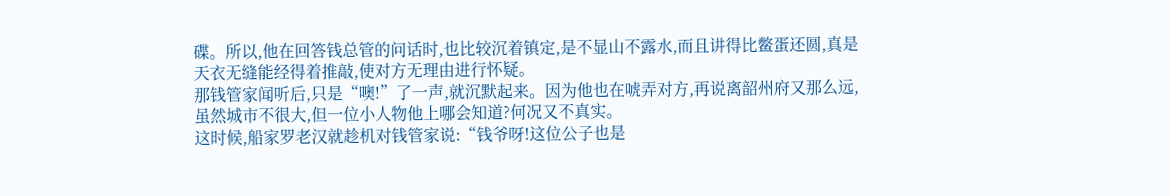碟。所以,他在回答钱总管的问话时,也比较沉着镇定,是不显山不露水,而且讲得比鳖蛋还圆,真是天衣无缝能经得着推敲,使对方无理由进行怀疑。
那钱管家闻听后,只是“噢!”了一声,就沉默起来。因为他也在唬弄对方,再说离韶州府又那么远,虽然城市不很大,但一位小人物他上哪会知道?何况又不真实。
这时候,船家罗老汉就趁机对钱管家说:“钱爷呀!这位公子也是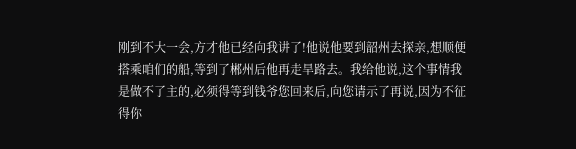刚到不大一会,方才他已经向我讲了!他说他要到韶州去探亲,想顺便搭乘咱们的船,等到了郴州后他再走旱路去。我给他说,这个事情我是做不了主的,必须得等到钱爷您回来后,向您请示了再说,因为不征得你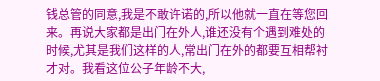钱总管的同意,我是不敢许诺的,所以他就一直在等您回来。再说大家都是出门在外人,谁还没有个遇到难处的时候,尤其是我们这样的人,常出门在外的都要互相帮衬才对。我看这位公子年龄不大,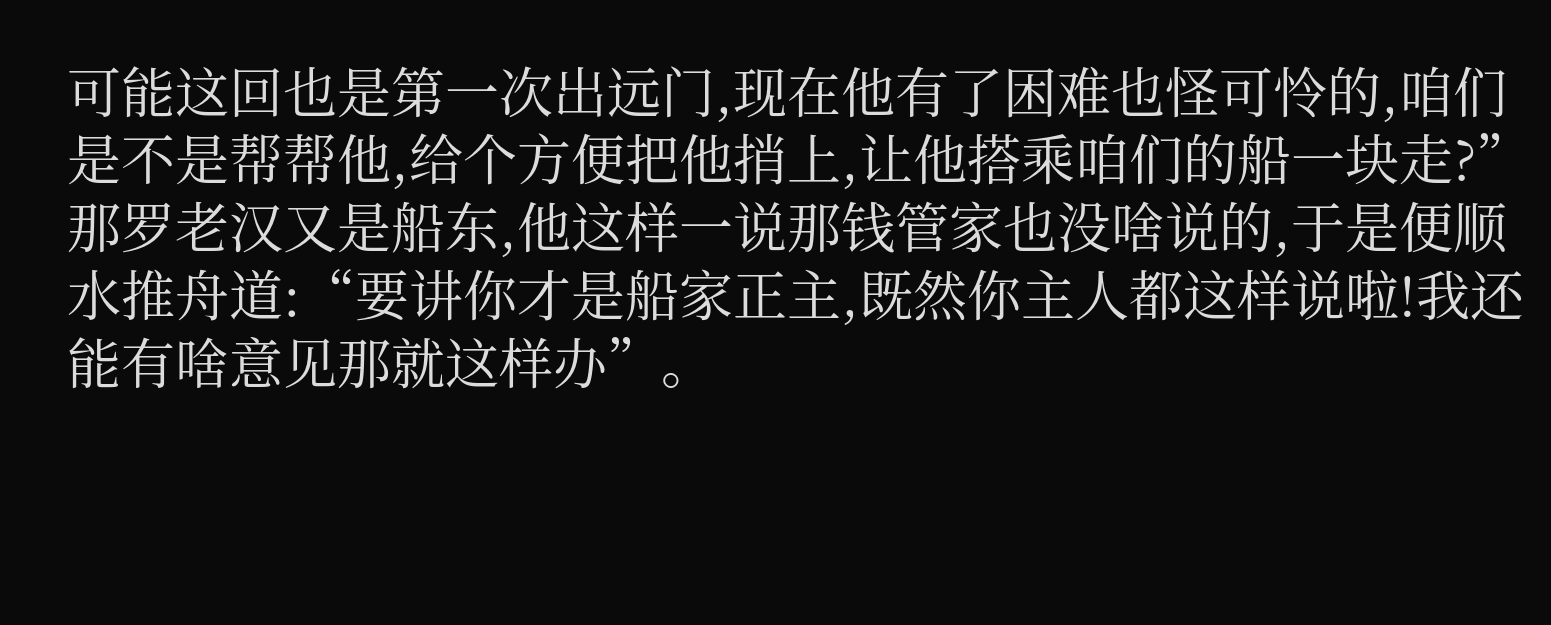可能这回也是第一次出远门,现在他有了困难也怪可怜的,咱们是不是帮帮他,给个方便把他捎上,让他搭乘咱们的船一块走?”
那罗老汉又是船东,他这样一说那钱管家也没啥说的,于是便顺水推舟道:“要讲你才是船家正主,既然你主人都这样说啦!我还能有啥意见那就这样办”。